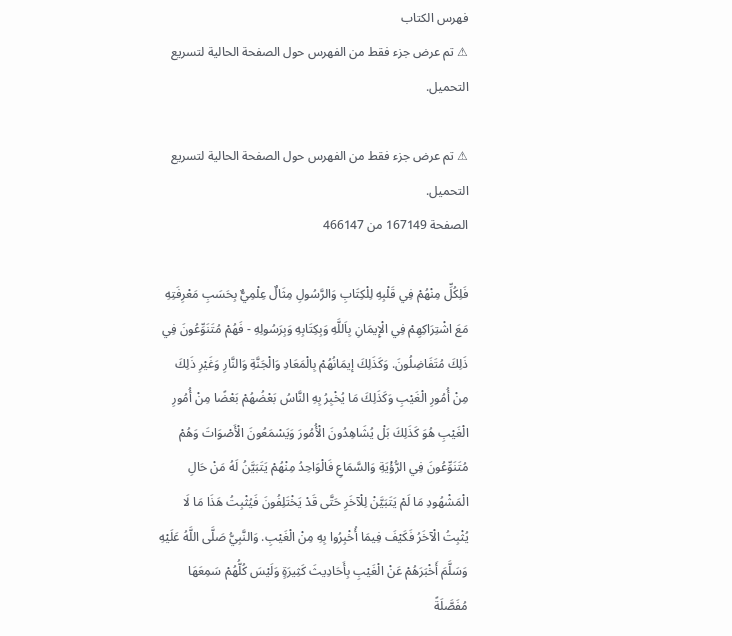فهرس الكتاب
⚠ تم عرض جزء فقط من الفهرس حول الصفحة الحالية لتسريع التحميل.

⚠ تم عرض جزء فقط من الفهرس حول الصفحة الحالية لتسريع التحميل.
الصفحة 167149 من 466147

فَلِكُلِّ مِنْهُمْ فِي قَلْبِهِ لِلْكِتَابِ وَالرَّسُولِ مِثَالٌ عِلْمِيٌّ بِحَسَبِ مَعْرِفَتِهِ مَعَ اشْتِرَاكِهِمْ فِي الْإِيمَانِ بِاَللَّهِ وَبِكِتَابِهِ وَبِرَسُولِهِ - فَهُمْ مُتَنَوِّعُونَ فِي ذَلِكَ مُتَفَاضِلُونَ. وَكَذَلِكَ إيمَانُهُمْ بِالْمَعَادِ وَالْجَنَّةِ وَالنَّارِ وَغَيْرِ ذَلِكَ مِنْ أُمُورِ الْغَيْبِ وَكَذَلِكَ مَا يُخْبِرُ بِهِ النَّاسُ بَعْضُهُمْ بَعْضًا مِنْ أُمُورِ الْغَيْبِ هُوَ كَذَلِكَ بَلْ يُشَاهِدُونَ الْأُمُورَ وَيَسْمَعُونَ الْأَصْوَاتَ وَهُمْ مُتَنَوِّعُونَ فِي الرُّؤْيَةِ وَالسَّمَاعِ فَالْوَاحِدُ مِنْهُمْ يَتَبَيَّنُ لَهُ مَنْ حَالِ الْمَشْهُودِ مَا لَمْ يَتَبَيَّنْ لِلْآخَرِ حَتَّى قَدْ يَخْتَلِفُونَ فَيُثْبِتُ هَذَا مَا لَا يُثْبِتُ الْآخَرُ فَكَيْفَ فِيمَا أُخْبِرُوا بِهِ مِنْ الْغَيْبِ. وَالنَّبِيُّ صَلَّى اللَّهُ عَلَيْهِ وَسَلَّمَ أَخْبَرَهُمْ عَنْ الْغَيْبِ بِأَحَادِيثَ كَثِيرَةٍ وَلَيْسَ كُلُّهُمْ سَمِعَهَا مُفَصَّلَةً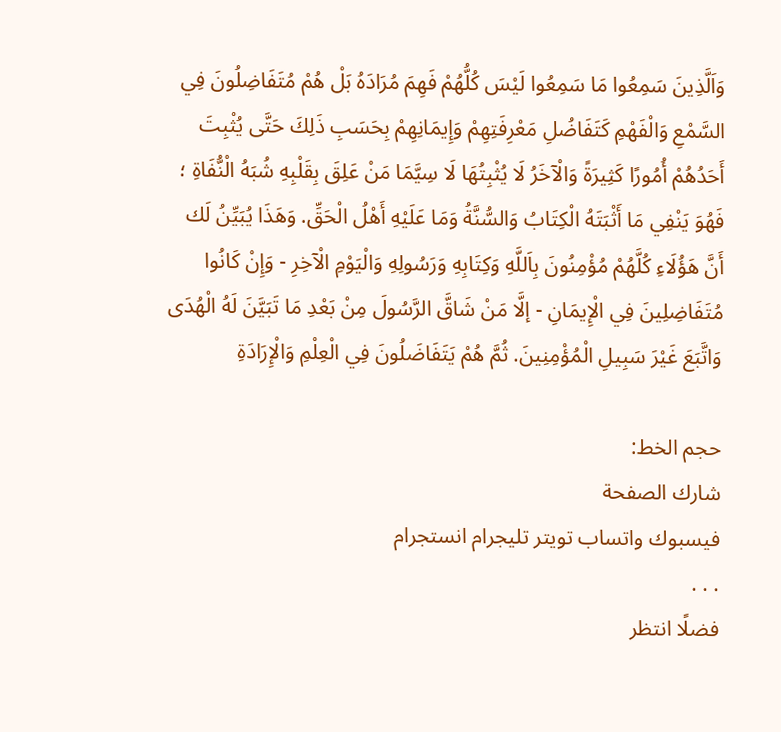وَاَلَّذِينَ سَمِعُوا مَا سَمِعُوا لَيْسَ كُلُّهُمْ فَهِمَ مُرَادَهُ بَلْ هُمْ مُتَفَاضِلُونَ فِي السَّمْعِ وَالْفَهْمِ كَتَفَاضُلِ مَعْرِفَتِهِمْ وَإِيمَانِهِمْ بِحَسَبِ ذَلِكَ حَتَّى يُثْبِتَ أَحَدُهُمْ أُمُورًا كَثِيرَةً وَالْآخَرُ لَا يُثْبِتُهَا لَا سِيَّمَا مَنْ عَلِقَ بِقَلْبِهِ شُبَهُ الْنُّفَاةِ ؛ فَهُوَ يَنْفِي مَا أَثْبَتَهُ الْكِتَابُ وَالسُّنَّةُ وَمَا عَلَيْهِ أَهْلُ الْحَقِّ. وَهَذَا يُبَيِّنُ لَك أَنَّ هَؤُلَاءِ كُلَّهُمْ مُؤْمِنُونَ بِاَللَّهِ وَكِتَابِهِ وَرَسُولِهِ وَالْيَوْمِ الْآخِرِ - وَإِنْ كَانُوا مُتَفَاضِلِينَ فِي الْإِيمَانِ - إلَّا مَنْ شَاقَّ الرَّسُولَ مِنْ بَعْدِ مَا تَبَيَّنَ لَهُ الْهُدَى وَاتَّبَعَ غَيْرَ سَبِيلِ الْمُؤْمِنِينَ. ثُمَّ هُمْ يَتَفَاضَلُونَ فِي الْعِلْمِ وَالْإِرَادَةِ

حجم الخط:
شارك الصفحة
فيسبوك واتساب تويتر تليجرام انستجرام
. . .
فضلًا انتظر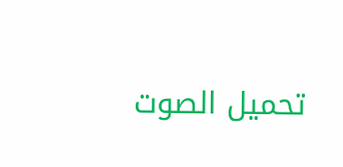تحميل الصوت